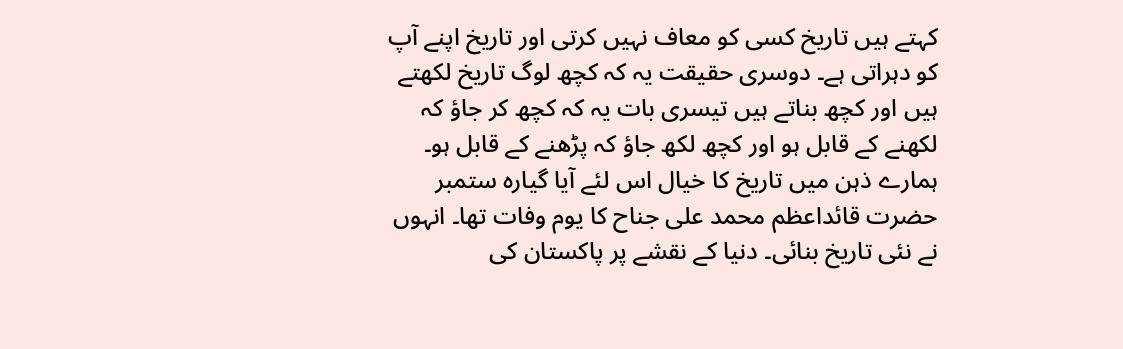کہتے ہیں تاریخ کسی کو معاف نہیں کرتی اور تاریخ اپنے آپ کو دہراتی ہے۔ دوسری حقیقت یہ کہ کچھ لوگ تاریخ لکھتے ہیں اور کچھ بناتے ہیں تیسری بات یہ کہ کچھ کر جاؤ کہ لکھنے کے قابل ہو اور کچھ لکھ جاؤ کہ پڑھنے کے قابل ہو۔ ہمارے ذہن میں تاریخ کا خیال اس لئے آیا گیارہ ستمبر حضرت قائداعظم محمد علی جناح کا یوم وفات تھا۔ انہوں نے نئی تاریخ بنائی۔ دنیا کے نقشے پر پاکستان کی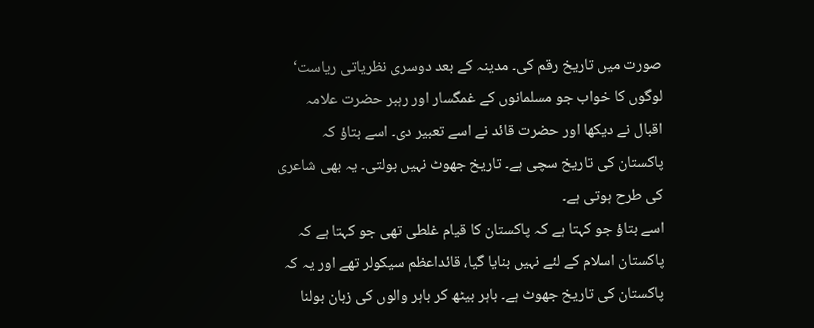صورت میں تاریخ رقم کی۔ مدینہ کے بعد دوسری نظریاتی ریاست‘ لوگوں کا خواب جو مسلمانوں کے غمگسار اور رہبر حضرت علامہ اقبال نے دیکھا اور حضرت قائد نے اسے تعبیر دی۔ اسے بتاؤ کہ پاکستان کی تاریخ سچی ہے۔ تاریخ جھوٹ نہیں بولتی۔ یہ بھی شاعری کی طرح ہوتی ہے۔
اسے بتاؤ جو کہتا ہے کہ پاکستان کا قیام غلطی تھی جو کہتا ہے کہ پاکستان اسلام کے لئے نہیں بنایا گیا، قائداعظم سیکولر تھے اور یہ کہ پاکستان کی تاریخ جھوٹ ہے۔ باہر بیٹھ کر باہر والوں کی زبان بولنا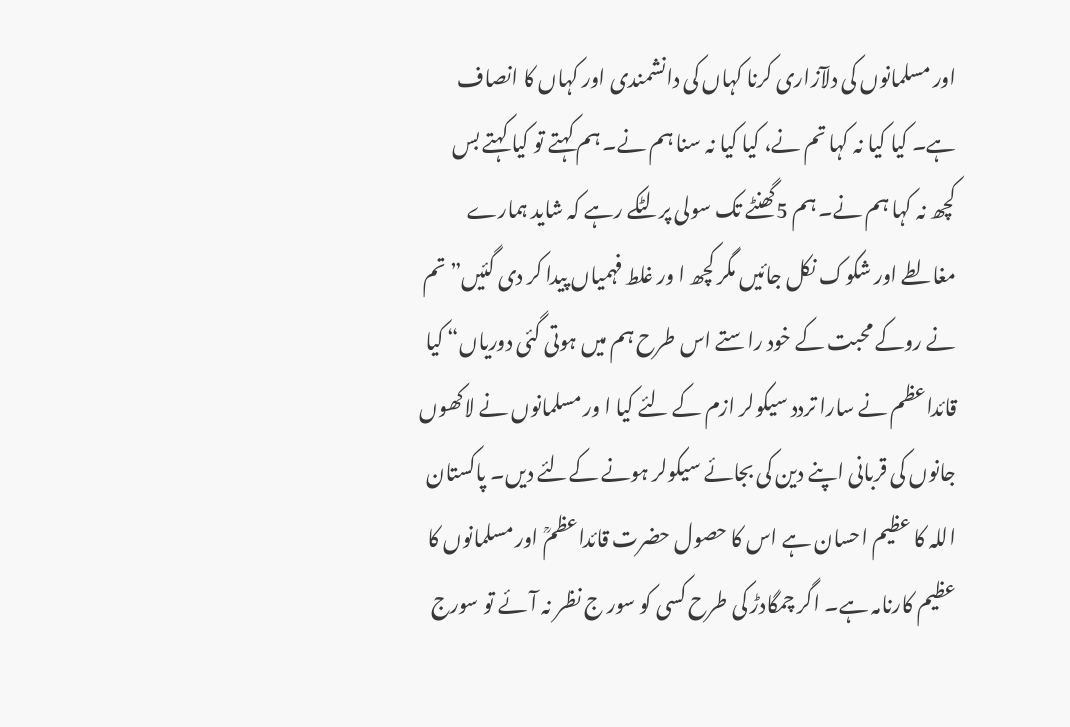اور مسلمانوں کی دلآزاری کرنا کہاں کی دانشمندی اور کہاں کا انصاف ہے۔ کیا کیا نہ کہا تم نے، کیا کیا نہ سنا ہم نے۔ ہم کہتے تو کیا کہتے بس کچھ نہ کہا ہم نے۔ ہم 5گھنٹے تک سولی پر لٹکے رہے کہ شاید ہمارے مغالطے اور شکوک نکل جائیں مگر کچھ ا ور غلط فہمیاں پیدا کر دی گئیں”تم نے روکے محبت کے خود راستے اس طرح ہم میں ہوتی گئی دوریاں“ کیا قائداعظم نے سارا تردد سیکولر ازم کے لئے کیا ا ور مسلمانوں نے لاکھوں جانوں کی قربانی اپنے دین کی بجائے سیکولر ہونے کےلئے دیں۔ پاکستان اللہ کا عظیم احسان ہے اس کا حصول حضرت قائداعظمؒ اور مسلمانوں کا عظیم کارنامہ ہے۔ اگر چمگادڑ کی طرح کسی کو سور ج نظر نہ آئے تو سورج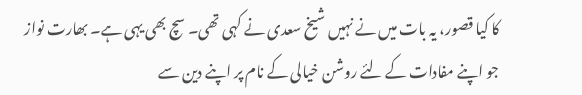کا کیا قصور، یہ بات میں نے نہیں شیخ سعدی نے کہی تھی۔ سچ بھی یہی ہے۔ بھارت نواز جو اپنے مفادات کے لئے روشن خیالی کے نام پر اپنے دین سے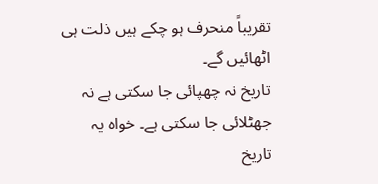تقریباً منحرف ہو چکے ہیں ذلت ہی اٹھائیں گے۔
تاریخ نہ چھپائی جا سکتی ہے نہ جھٹلائی جا سکتی ہے۔ خواہ یہ تاریخ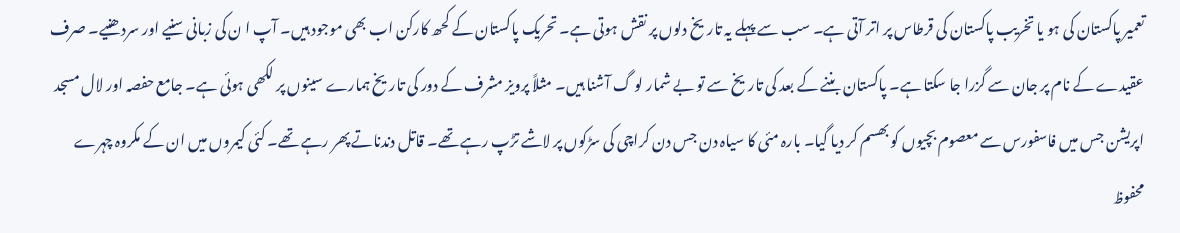تعمیر پاکستان کی ہو یا تخریب پاکستان کی قرطاس پر اتر آتی ہے۔ سب سے پہلے یہ تاریخ دلوں پر نقش ہوتی ہے۔ تحریک پاکستان کے کحھ کارکن اب بھی موجود ہیں۔ آپ ا ن کی زبانی سنیے اور سردھنیے۔ صرف عقیدے کے نام پر جان سے گزرا جا سکتا ہے۔ پاکستان بننے کے بعد کی تاریخ سے تو بے شمار لو گ آشنا ہیں۔ مثلاً پرویز مشرف کے دور کی تاریخ ہمارے سینوں پر لکھی ہوئی ہے۔ جامع حفصہ اور لال مسجد اپریشن جس میں فاسفورس سے معصوم بچیوں کو بھسم کر دیا گیا۔ بارہ مئی کا سیاہ دن جس دن کراچی کی سڑکوں پر لاشے تڑپ رہے تھے۔ قاتل دندناتے پھر رہے تھے۔ کئی کیمروں میں ان کے مکروہ چہرے محفوظ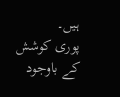ہیں۔
پوری کوشش کے باوجود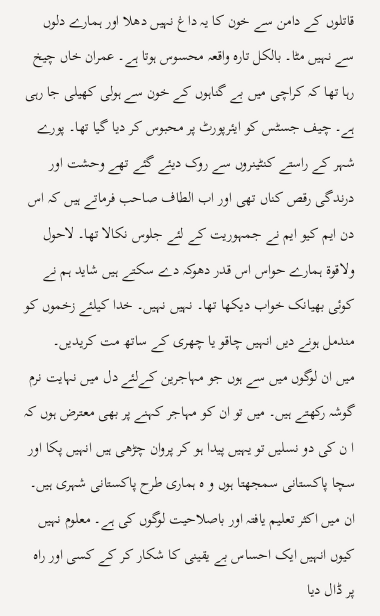قاتلوں کے دامن سے خون کا یہ داغ نہیں دھلا اور ہمارے دلوں سے نہیں مٹا۔ بالکل تارہ واقعہ محسوس ہوتا ہے۔ عمران خاں چیخ رہا تھا کہ کراچی میں بے گناہوں کے خون سے ہولی کھیلی جا رہی ہے۔ چیف جسٹس کو ایئرپورٹ پر محبوس کر دیا گیا تھا۔ پورے شہر کے راستے کنٹینروں سے روک دیئے گئے تھے وحشت اور درندگی رقص کناں تھی اور اب الطاف صاحب فرماتے ہیں کہ اس دن ایم کیو ایم نے جمہوریت کے لئے جلوس نکالا تھا۔ لاحول ولاقوة ہمارے حواس اس قدر دھوکہ دے سکتے ہیں شاید ہم نے کوئی بھیانک خواب دیکھا تھا۔ نہیں نہیں۔ خدا کیلئے زخموں کو مندمل ہونے دیں انہیں چاقو یا چھری کے ساتھ مت کریدیں۔
میں ان لوگوں میں سے ہوں جو مہاجرین کےلئے دل میں نہایت نرم گوشہ رکھتے ہیں۔ میں تو ان کو مہاجر کہنے پر بھی معترض ہوں کہ ا ن کی دو نسلیں تو یہیں پیدا ہو کر پروان چڑھی ہیں انہیں پکا اور سچا پاکستانی سمجھتا ہوں و ہ ہماری طرح پاکستانی شہری ہیں۔ ان میں اکثر تعلیم یافتہ اور باصلاحیت لوگوں کی ہے۔ معلوم نہیں کیوں انہیں ایک احساس بے یقینی کا شکار کر کے کسی اور راہ پر ڈال دیا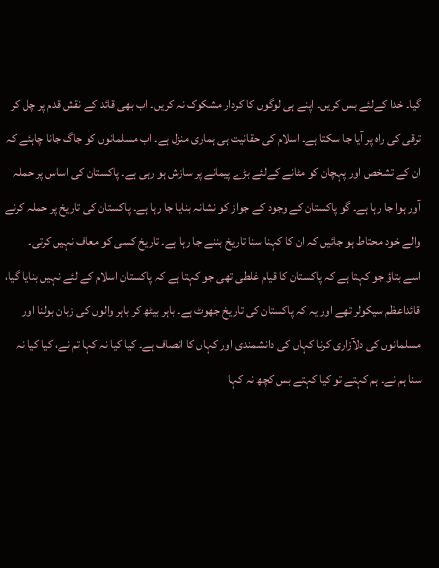گیا۔ خدا کےلئے بس کریں۔ اپنے ہی لوگوں کا کردار مشکوک نہ کریں۔ اب بھی قائد کے نقش قدم پر چل کر ترقی کی راہ پر آیا جا سکتا ہے۔ اسلام کی حقانیت ہی ہماری منزل ہے۔ اب مسلمانوں کو جاگ جانا چاہئے کہ ان کے تشخص اور پہچان کو مٹانے کےلئے بڑے پیمانے پر سازش ہو رہی ہے۔ پاکستان کی اساس پر حملہ آور ہوا جا رہا ہے۔ گو پاکستان کے وجود کے جواز کو نشانہ بنایا جا رہا ہے۔ پاکستان کی تاریخ پر حملہ کرنے والے خود محتاط ہو جائیں کہ ان کا کہنا سنا تاریخ بننے جا رہا ہے۔ تاریخ کسی کو معاف نہیں کرتی۔
اسے بتاؤ جو کہتا ہے کہ پاکستان کا قیام غلطی تھی جو کہتا ہے کہ پاکستان اسلام کے لئے نہیں بنایا گیا، قائداعظم سیکولر تھے اور یہ کہ پاکستان کی تاریخ جھوٹ ہے۔ باہر بیٹھ کر باہر والوں کی زبان بولنا اور مسلمانوں کی دلآزاری کرنا کہاں کی دانشمندی اور کہاں کا انصاف ہے۔ کیا کیا نہ کہا تم نے، کیا کیا نہ سنا ہم نے۔ ہم کہتے تو کیا کہتے بس کچھ نہ کہا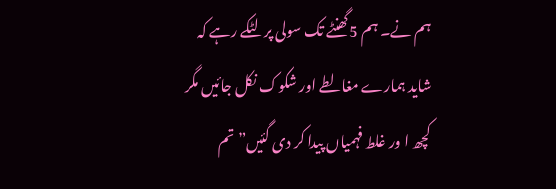ہم نے۔ ہم 5گھنٹے تک سولی پر لٹکے رہے کہ شاید ہمارے مغالطے اور شکوک نکل جائیں مگر کچھ ا ور غلط فہمیاں پیدا کر دی گئیں”تم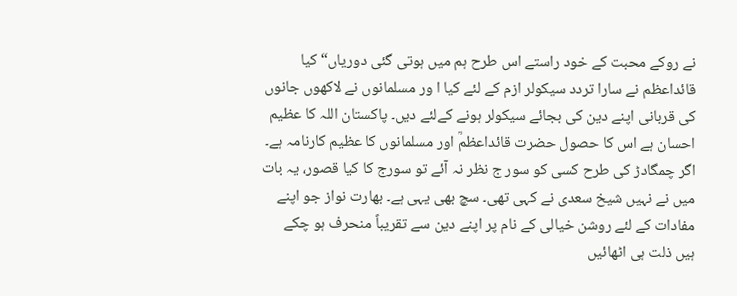نے روکے محبت کے خود راستے اس طرح ہم میں ہوتی گئی دوریاں“ کیا قائداعظم نے سارا تردد سیکولر ازم کے لئے کیا ا ور مسلمانوں نے لاکھوں جانوں کی قربانی اپنے دین کی بجائے سیکولر ہونے کےلئے دیں۔ پاکستان اللہ کا عظیم احسان ہے اس کا حصول حضرت قائداعظمؒ اور مسلمانوں کا عظیم کارنامہ ہے۔ اگر چمگادڑ کی طرح کسی کو سور ج نظر نہ آئے تو سورج کا کیا قصور، یہ بات میں نے نہیں شیخ سعدی نے کہی تھی۔ سچ بھی یہی ہے۔ بھارت نواز جو اپنے مفادات کے لئے روشن خیالی کے نام پر اپنے دین سے تقریباً منحرف ہو چکے ہیں ذلت ہی اٹھائیں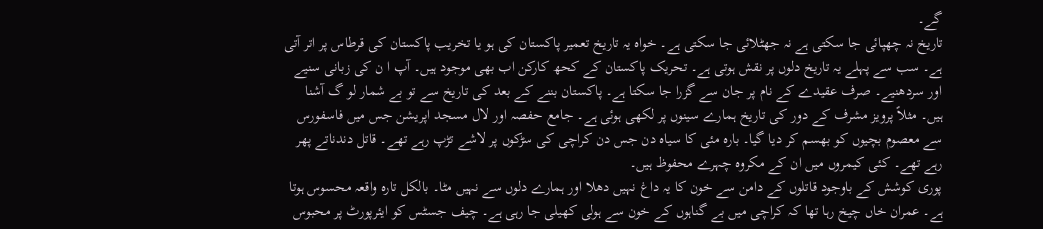گے۔
تاریخ نہ چھپائی جا سکتی ہے نہ جھٹلائی جا سکتی ہے۔ خواہ یہ تاریخ تعمیر پاکستان کی ہو یا تخریب پاکستان کی قرطاس پر اتر آتی ہے۔ سب سے پہلے یہ تاریخ دلوں پر نقش ہوتی ہے۔ تحریک پاکستان کے کحھ کارکن اب بھی موجود ہیں۔ آپ ا ن کی زبانی سنیے اور سردھنیے۔ صرف عقیدے کے نام پر جان سے گزرا جا سکتا ہے۔ پاکستان بننے کے بعد کی تاریخ سے تو بے شمار لو گ آشنا ہیں۔ مثلاً پرویز مشرف کے دور کی تاریخ ہمارے سینوں پر لکھی ہوئی ہے۔ جامع حفصہ اور لال مسجد اپریشن جس میں فاسفورس سے معصوم بچیوں کو بھسم کر دیا گیا۔ بارہ مئی کا سیاہ دن جس دن کراچی کی سڑکوں پر لاشے تڑپ رہے تھے۔ قاتل دندناتے پھر رہے تھے۔ کئی کیمروں میں ان کے مکروہ چہرے محفوظ ہیں۔
پوری کوشش کے باوجود قاتلوں کے دامن سے خون کا یہ داغ نہیں دھلا اور ہمارے دلوں سے نہیں مٹا۔ بالکل تارہ واقعہ محسوس ہوتا ہے۔ عمران خاں چیخ رہا تھا کہ کراچی میں بے گناہوں کے خون سے ہولی کھیلی جا رہی ہے۔ چیف جسٹس کو ایئرپورٹ پر محبوس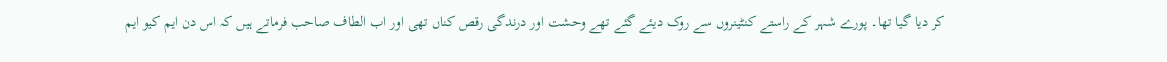کر دیا گیا تھا۔ پورے شہر کے راستے کنٹینروں سے روک دیئے گئے تھے وحشت اور درندگی رقص کناں تھی اور اب الطاف صاحب فرماتے ہیں کہ اس دن ایم کیو ایم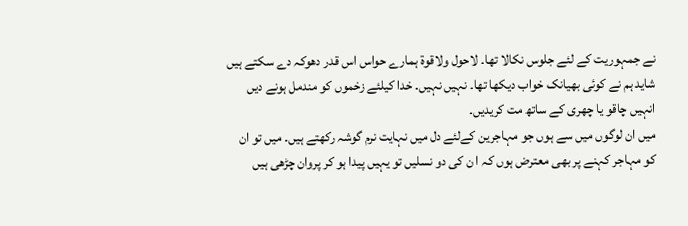نے جمہوریت کے لئے جلوس نکالا تھا۔ لاحول ولاقوة ہمارے حواس اس قدر دھوکہ دے سکتے ہیں شاید ہم نے کوئی بھیانک خواب دیکھا تھا۔ نہیں نہیں۔ خدا کیلئے زخموں کو مندمل ہونے دیں انہیں چاقو یا چھری کے ساتھ مت کریدیں۔
میں ان لوگوں میں سے ہوں جو مہاجرین کےلئے دل میں نہایت نرم گوشہ رکھتے ہیں۔ میں تو ان کو مہاجر کہنے پر بھی معترض ہوں کہ ا ن کی دو نسلیں تو یہیں پیدا ہو کر پروان چڑھی ہیں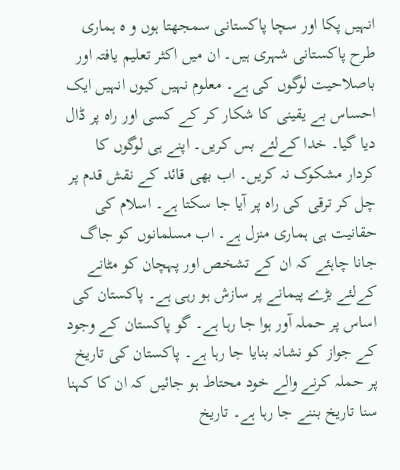انہیں پکا اور سچا پاکستانی سمجھتا ہوں و ہ ہماری طرح پاکستانی شہری ہیں۔ ان میں اکثر تعلیم یافتہ اور باصلاحیت لوگوں کی ہے۔ معلوم نہیں کیوں انہیں ایک احساس بے یقینی کا شکار کر کے کسی اور راہ پر ڈال دیا گیا۔ خدا کےلئے بس کریں۔ اپنے ہی لوگوں کا کردار مشکوک نہ کریں۔ اب بھی قائد کے نقش قدم پر چل کر ترقی کی راہ پر آیا جا سکتا ہے۔ اسلام کی حقانیت ہی ہماری منزل ہے۔ اب مسلمانوں کو جاگ جانا چاہئے کہ ان کے تشخص اور پہچان کو مٹانے کےلئے بڑے پیمانے پر سازش ہو رہی ہے۔ پاکستان کی اساس پر حملہ آور ہوا جا رہا ہے۔ گو پاکستان کے وجود کے جواز کو نشانہ بنایا جا رہا ہے۔ پاکستان کی تاریخ پر حملہ کرنے والے خود محتاط ہو جائیں کہ ان کا کہنا سنا تاریخ بننے جا رہا ہے۔ تاریخ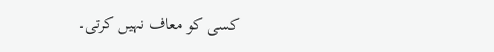کسی کو معاف نہیں کرتی۔